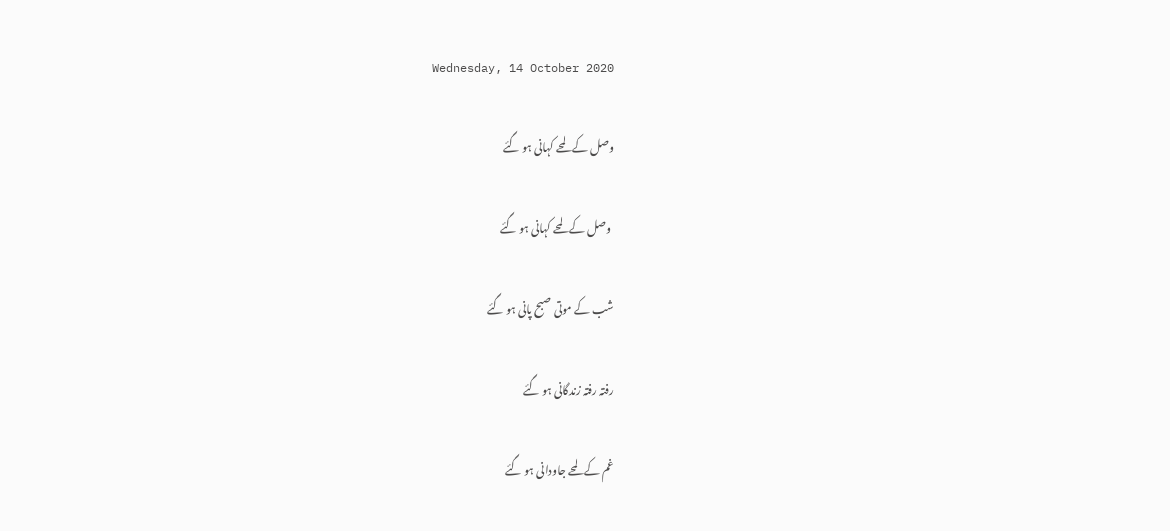Wednesday, 14 October 2020

وصل کے لمحے کہانی ہو گئے

 وصل کے لمحے کہانی ہو گئے

شب کے موتی صبح پانی ہو گئے

رفتہ رفتہ زندگانی ہو گئے

غم کے لمحے جاودانی ہو گئے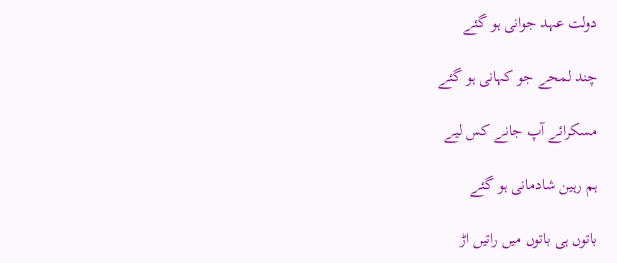دولت عہد جوانی ہو گئے

چند لمحے جو کہانی ہو گئے

مسکرائے آپ جانے کس لیے

ہم رہین شادمانی ہو گئے

باتوں ہی باتوں میں راتیں اڑ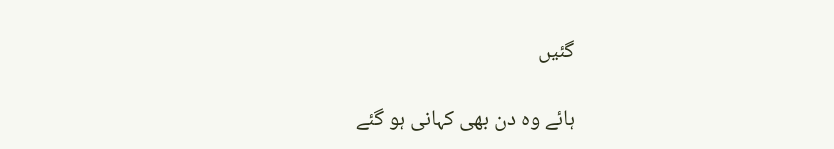گئیں

ہائے وہ دن بھی کہانی ہو گئے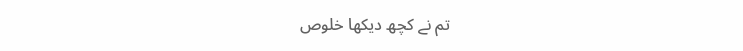تم نے کچھ دیکھا خلوص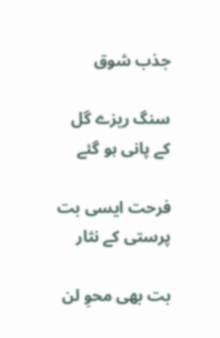جذب شوق

سنگ ریزے گل کے پانی ہو گئے

فرحت ایسی بت پرستی کے نثار

بت بھی محوِ لن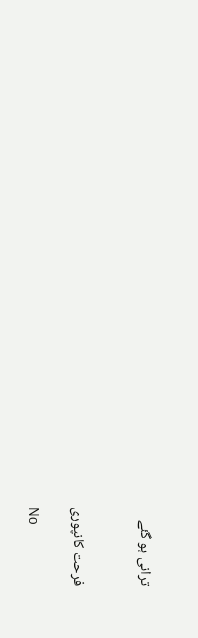ترانی ہو گئے


فرحت کانپوری

No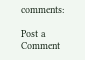comments:

Post a Comment